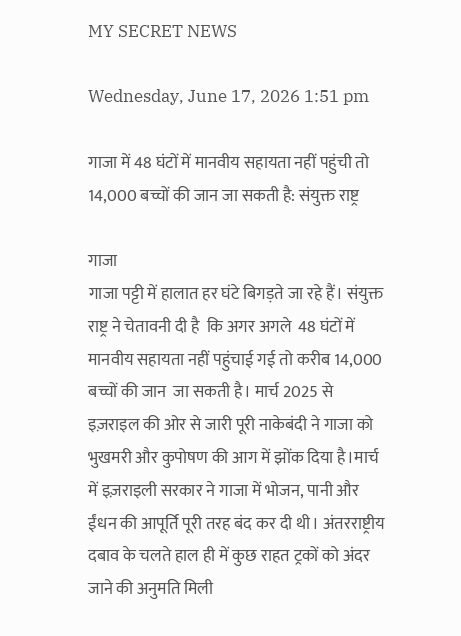MY SECRET NEWS

Wednesday, June 17, 2026 1:51 pm

गाजा में 48 घंटों में मानवीय सहायता नहीं पहुंची तो 14,000 बच्चों की जान जा सकती है: संयुक्त राष्ट्र

गाजा
गाजा पट्टी में हालात हर घंटे बिगड़ते जा रहे हैं। संयुक्त राष्ट्र ने चेतावनी दी है  कि अगर अगले  48 घंटों में मानवीय सहायता नहीं पहुंचाई गई तो करीब 14,000 बच्चों की जान  जा सकती है। मार्च 2025 से इज़राइल की ओर से जारी पूरी नाकेबंदी ने गाजा को भुखमरी और कुपोषण की आग में झोंक दिया है।मार्च में इज़राइली सरकार ने गाजा में भोजन, पानी और ईंधन की आपूर्ति पूरी तरह बंद कर दी थी। अंतरराष्ट्रीय दबाव के चलते हाल ही में कुछ राहत ट्रकों को अंदर जाने की अनुमति मिली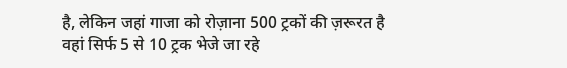है, लेकिन जहां गाजा को रोज़ाना 500 ट्रकों की ज़रूरत है वहां सिर्फ 5 से 10 ट्रक भेजे जा रहे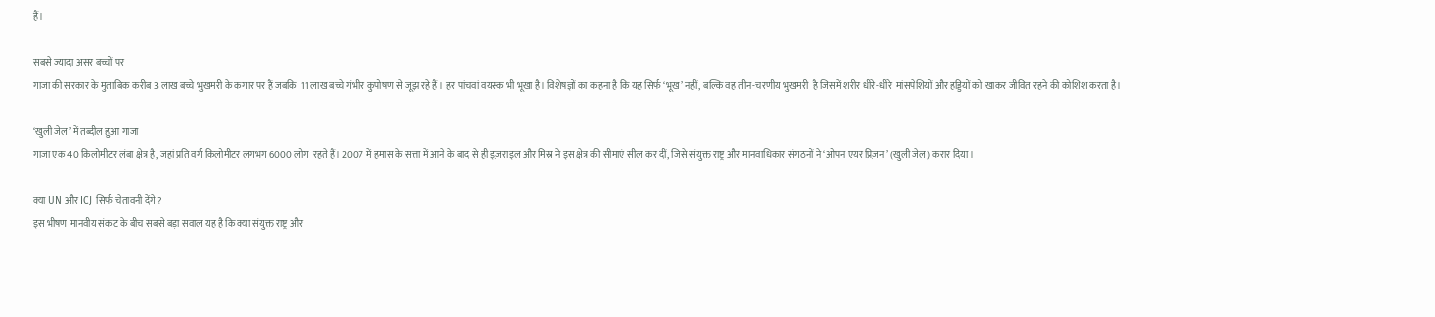हैं।

सबसे ज्यादा असर बच्चों पर
गाजा की सरकार के मुताबिक करीब 3 लाख बच्चे भुखमरी के कगार पर हैं जबकि  11 लाख बच्चे गंभीर कुपोषण से जूझ रहे हैं । हर पांचवां वयस्क भी भूखा है। विशेषज्ञों का कहना है कि यह सिर्फ ‘भूख’ नहीं, बल्कि वह तीन-चरणीय भुखमरी  है जिसमें शरीर धीरे-धीरे  मांसपेशियों और हड्डियों को खाकर जीवित रहने की कोशिश करता है।

‘खुली जेल’ में तब्दील हुआ गाजा
गाजा एक 40 किलोमीटर लंबा क्षेत्र है, जहां प्रति वर्ग किलोमीटर लगभग 6000 लोग  रहते हैं। 2007 में हमास के सत्ता में आने के बाद से ही इज़राइल और मिस्र ने इस क्षेत्र की सीमाएं सील कर दीं, जिसे संयुक्त राष्ट्र और मानवाधिकार संगठनों ने ‘ओपन एयर प्रिज़न’ (खुली जेल) करार दिया।

क्या UN और ICJ सिर्फ चेतावनी देंगे?
इस भीषण मानवीय संकट के बीच सबसे बड़ा सवाल यह है कि क्या संयुक्त राष्ट्र और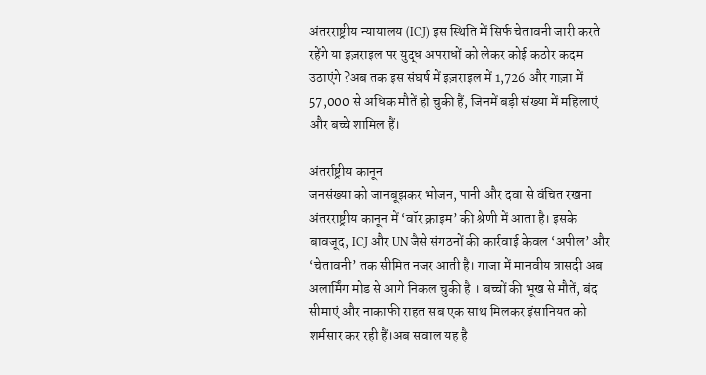अंतरराष्ट्रीय न्यायालय (ICJ) इस स्थिति में सिर्फ चेतावनी जारी करते रहेंगे या इज़राइल पर युद्ध अपराधों को लेकर कोई कठोर कदम उठाएंगे ?अब तक इस संघर्ष में इज़राइल में 1,726 और गाज़ा में 57,000 से अधिक मौतें हो चुकी हैं, जिनमें बड़ी संख्या में महिलाएं और बच्चे शामिल हैं।

अंतर्राष्ट्रीय कानून
जनसंख्या को जानबूझकर भोजन, पानी और दवा से वंचित रखना अंतरराष्ट्रीय कानून में ‘वॉर क्राइम’ की श्रेणी में आता है। इसके बावजूद, ICJ और UN जैसे संगठनों की कार्रवाई केवल ‘अपील’ और ‘चेतावनी’ तक सीमित नजर आती है। गाजा में मानवीय त्रासदी अब अलार्मिंग मोड से आगे निकल चुकी है । बच्चों की भूख से मौतें, बंद सीमाएं और नाकाफी राहत सब एक साथ मिलकर इंसानियत को शर्मसार कर रही हैं।अब सवाल यह है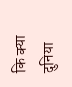कि क्या दुनिया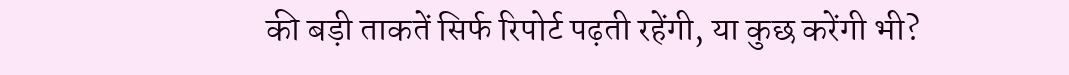की बड़ी ताकतें सिर्फ रिपोर्ट पढ़ती रहेंगी, या कुछ करेंगी भी?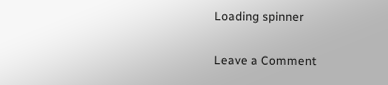Loading spinner

Leave a Comment